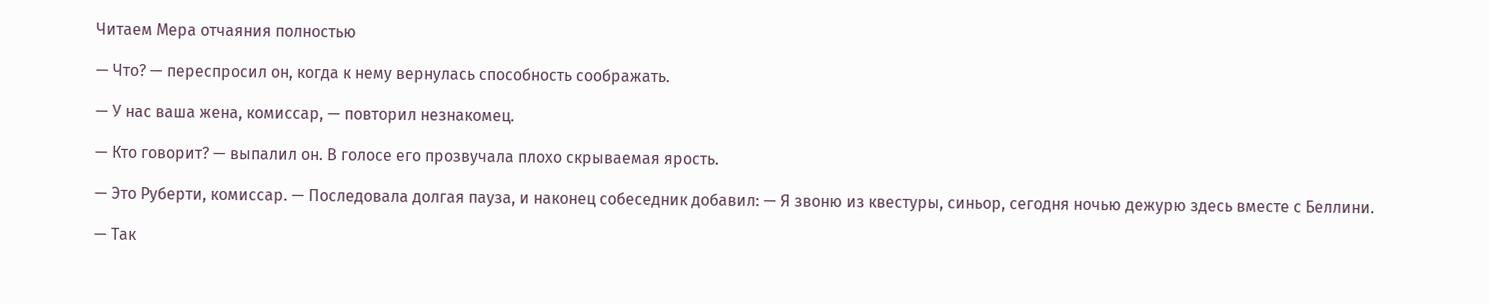Читаем Мера отчаяния полностью

— Что? — переспросил он, когда к нему вернулась способность соображать.

— У нас ваша жена, комиссар, — повторил незнакомец.

— Кто говорит? — выпалил он. В голосе его прозвучала плохо скрываемая ярость.

— Это Руберти, комиссар. — Последовала долгая пауза, и наконец собеседник добавил: — Я звоню из квестуры, синьор, сегодня ночью дежурю здесь вместе с Беллини.

— Так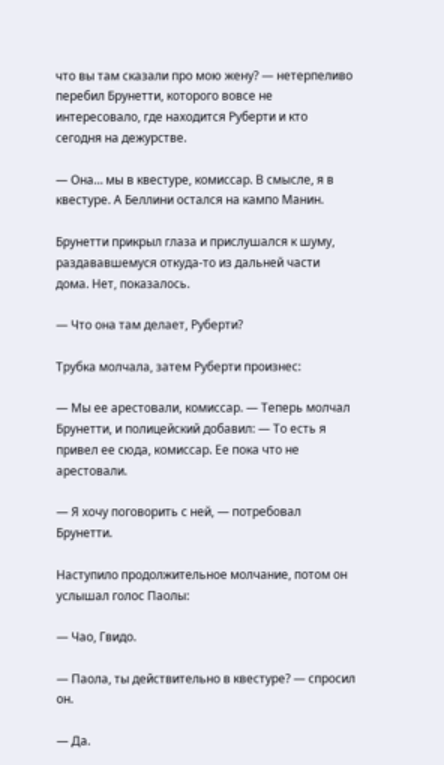что вы там сказали про мою жену? — нетерпеливо перебил Брунетти, которого вовсе не интересовало, где находится Руберти и кто сегодня на дежурстве.

— Она… мы в квестуре, комиссар. В смысле, я в квестуре. А Беллини остался на кампо Манин.

Брунетти прикрыл глаза и прислушался к шуму, раздававшемуся откуда-то из дальней части дома. Нет, показалось.

— Что она там делает, Руберти?

Трубка молчала, затем Руберти произнес:

— Мы ее арестовали, комиссар. — Теперь молчал Брунетти, и полицейский добавил: — То есть я привел ее сюда, комиссар. Ее пока что не арестовали.

— Я хочу поговорить с ней, — потребовал Брунетти.

Наступило продолжительное молчание, потом он услышал голос Паолы:

— Чао, Гвидо.

— Паола, ты действительно в квестуре? — спросил он.

— Да.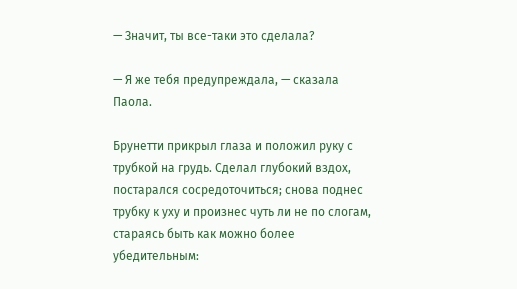— Значит, ты все-таки это сделала?

— Я же тебя предупреждала, — сказала Паола.

Брунетти прикрыл глаза и положил руку с трубкой на грудь. Сделал глубокий вздох, постарался сосредоточиться; снова поднес трубку к уху и произнес чуть ли не по слогам, стараясь быть как можно более убедительным: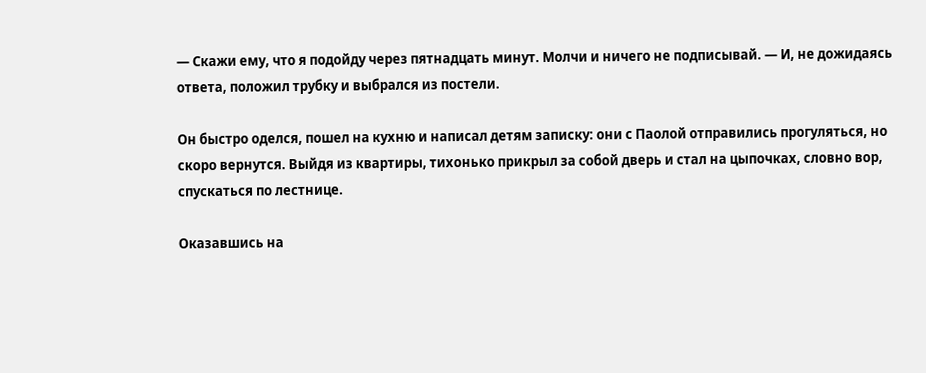— Скажи ему, что я подойду через пятнадцать минут. Молчи и ничего не подписывай. — И, не дожидаясь ответа, положил трубку и выбрался из постели.

Он быстро оделся, пошел на кухню и написал детям записку: они с Паолой отправились прогуляться, но скоро вернутся. Выйдя из квартиры, тихонько прикрыл за собой дверь и стал на цыпочках, словно вор, спускаться по лестнице.

Оказавшись на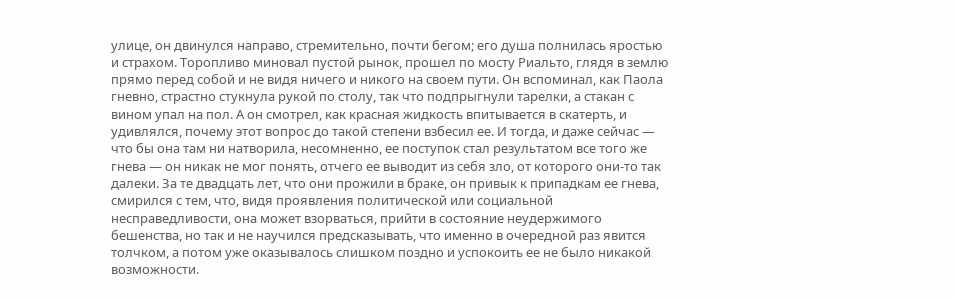улице, он двинулся направо, стремительно, почти бегом; его душа полнилась яростью и страхом. Торопливо миновал пустой рынок, прошел по мосту Риальто, глядя в землю прямо перед собой и не видя ничего и никого на своем пути. Он вспоминал, как Паола гневно, страстно стукнула рукой по столу, так что подпрыгнули тарелки, а стакан с вином упал на пол. А он смотрел, как красная жидкость впитывается в скатерть, и удивлялся, почему этот вопрос до такой степени взбесил ее. И тогда, и даже сейчас — что бы она там ни натворила, несомненно, ее поступок стал результатом все того же гнева — он никак не мог понять, отчего ее выводит из себя зло, от которого они-то так далеки. За те двадцать лет, что они прожили в браке, он привык к припадкам ее гнева, смирился с тем, что, видя проявления политической или социальной несправедливости, она может взорваться, прийти в состояние неудержимого бешенства, но так и не научился предсказывать, что именно в очередной раз явится толчком, а потом уже оказывалось слишком поздно и успокоить ее не было никакой возможности.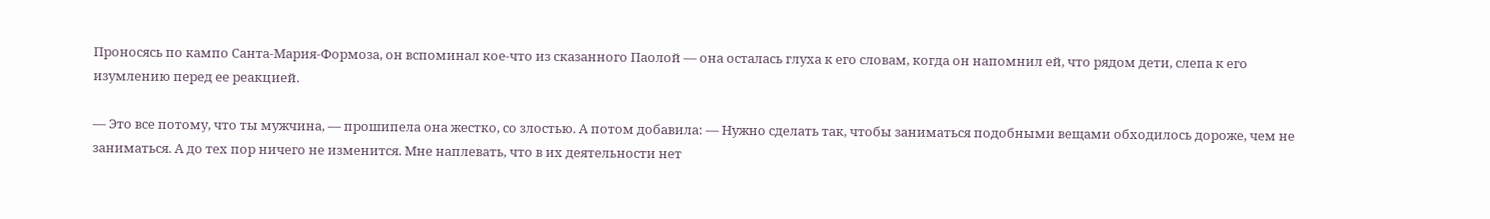Проносясь по кампо Санта-Мария-Формоза, он вспоминал кое-что из сказанного Паолой — она осталась глуха к его словам, когда он напомнил ей, что рядом дети, слепа к его изумлению перед ее реакцией.

— Это все потому, что ты мужчина, — прошипела она жестко, со злостью. А потом добавила: — Нужно сделать так, чтобы заниматься подобными вещами обходилось дороже, чем не заниматься. А до тех пор ничего не изменится. Мне наплевать, что в их деятельности нет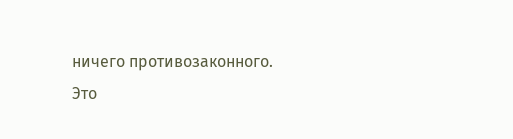ничего противозаконного. Это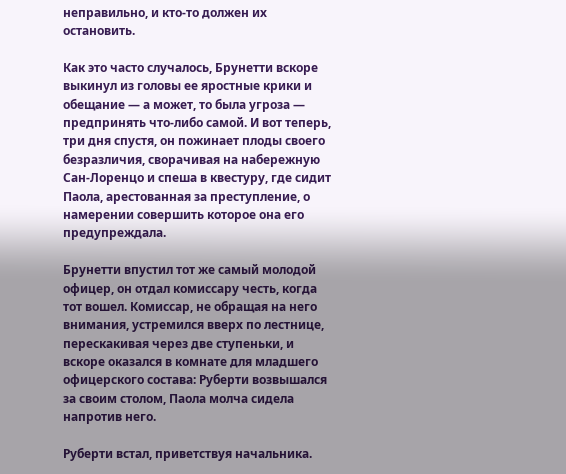неправильно, и кто-то должен их остановить.

Как это часто случалось, Брунетти вскоре выкинул из головы ее яростные крики и обещание — а может, то была угроза — предпринять что-либо самой. И вот теперь, три дня спустя, он пожинает плоды своего безразличия, сворачивая на набережную Сан-Лоренцо и спеша в квестуру, где сидит Паола, арестованная за преступление, о намерении совершить которое она его предупреждала.

Брунетти впустил тот же самый молодой офицер, он отдал комиссару честь, когда тот вошел. Комиссар, не обращая на него внимания, устремился вверх по лестнице, перескакивая через две ступеньки, и вскоре оказался в комнате для младшего офицерского состава: Руберти возвышался за своим столом, Паола молча сидела напротив него.

Руберти встал, приветствуя начальника.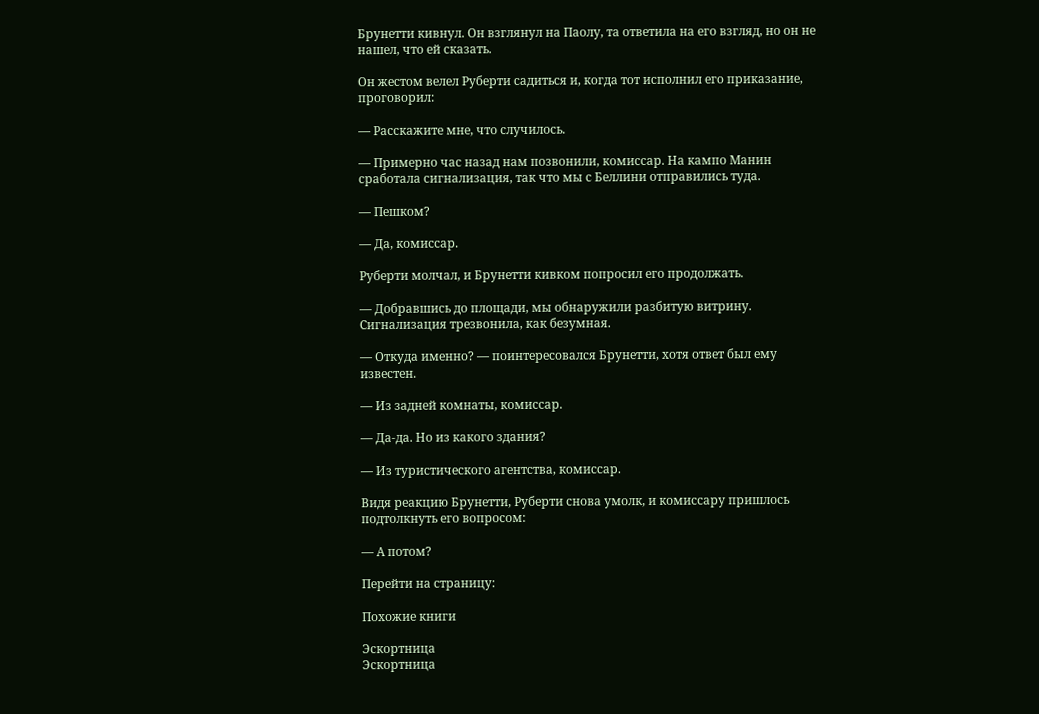Брунетти кивнул. Он взглянул на Паолу, та ответила на его взгляд, но он не нашел, что ей сказать.

Он жестом велел Руберти садиться и, когда тот исполнил его приказание, проговорил:

— Расскажите мне, что случилось.

— Примерно час назад нам позвонили, комиссар. На кампо Манин сработала сигнализация, так что мы с Беллини отправились туда.

— Пешком?

— Да, комиссар.

Руберти молчал, и Брунетти кивком попросил его продолжать.

— Добравшись до площади, мы обнаружили разбитую витрину. Сигнализация трезвонила, как безумная.

— Откуда именно? — поинтересовался Брунетти, хотя ответ был ему известен.

— Из задней комнаты, комиссар.

— Да-да. Но из какого здания?

— Из туристического агентства, комиссар.

Видя реакцию Брунетти, Руберти снова умолк, и комиссару пришлось подтолкнуть его вопросом:

— А потом?

Перейти на страницу:

Похожие книги

Эскортница
Эскортница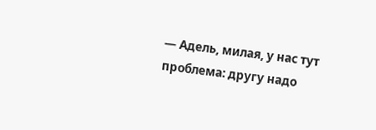— Адель, милая, у нас тут проблема: другу надо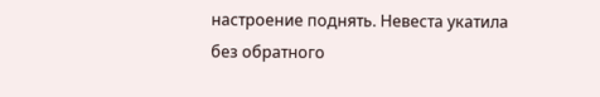настроение поднять. Невеста укатила без обратного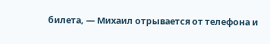билета, — Михаил отрывается от телефона и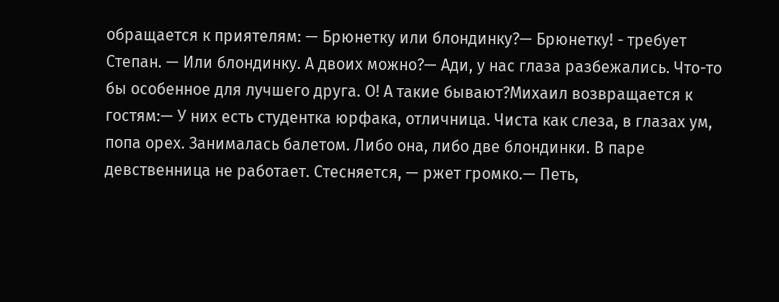обращается к приятелям: — Брюнетку или блондинку?— Брюнетку! - требует Степан. — Или блондинку. А двоих можно?— Ади, у нас глаза разбежались. Что-то бы особенное для лучшего друга. О! А такие бывают?Михаил возвращается к гостям:— У них есть студентка юрфака, отличница. Чиста как слеза, в глазах ум, попа орех. Занималась балетом. Либо она, либо две блондинки. В паре девственница не работает. Стесняется, — ржет громко.— Петь,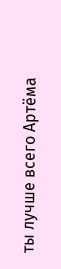ты лучше всего Артёма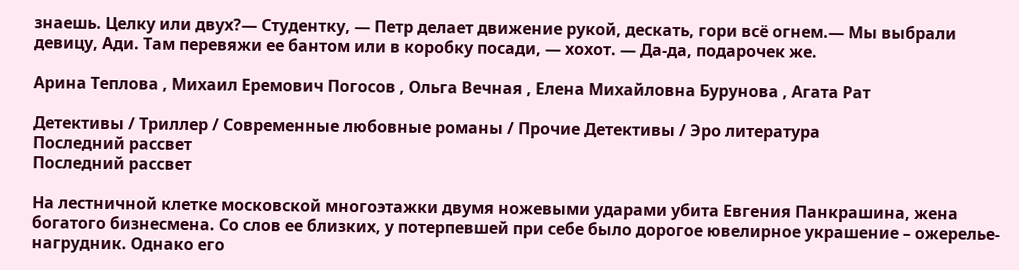знаешь. Целку или двух?— Студентку, — Петр делает движение рукой, дескать, гори всё огнем.— Мы выбрали девицу, Ади. Там перевяжи ее бантом или в коробку посади, — хохот. — Да-да, подарочек же.

Арина Теплова , Михаил Еремович Погосов , Ольга Вечная , Елена Михайловна Бурунова , Агата Рат

Детективы / Триллер / Современные любовные романы / Прочие Детективы / Эро литература
Последний рассвет
Последний рассвет

На лестничной клетке московской многоэтажки двумя ножевыми ударами убита Евгения Панкрашина, жена богатого бизнесмена. Со слов ее близких, у потерпевшей при себе было дорогое ювелирное украшение – ожерелье-нагрудник. Однако его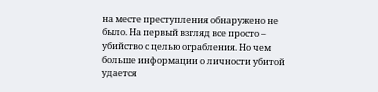на месте преступления обнаружено не было. На первый взгляд все просто – убийство с целью ограбления. Но чем больше информации о личности убитой удается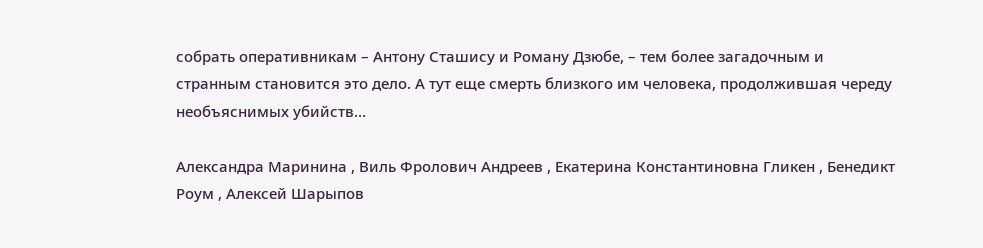собрать оперативникам – Антону Сташису и Роману Дзюбе, – тем более загадочным и странным становится это дело. А тут еще смерть близкого им человека, продолжившая череду необъяснимых убийств…

Александра Маринина , Виль Фролович Андреев , Екатерина Константиновна Гликен , Бенедикт Роум , Алексей Шарыпов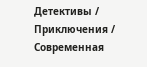Детективы / Приключения / Современная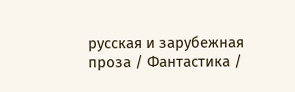русская и зарубежная проза / Фантастика /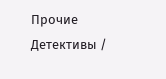Прочие Детективы /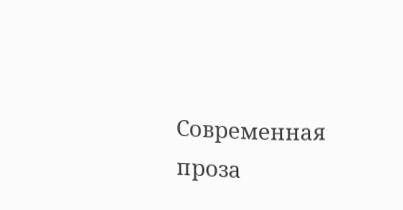Современная проза